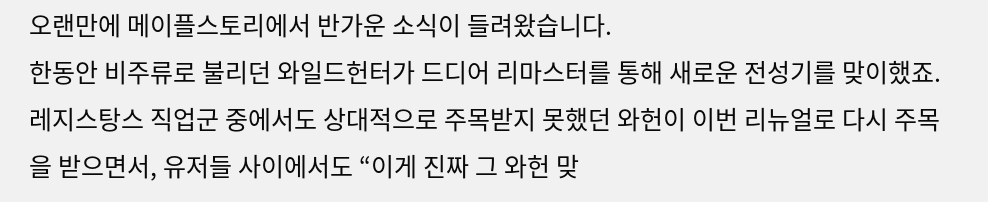오랜만에 메이플스토리에서 반가운 소식이 들려왔습니다.
한동안 비주류로 불리던 와일드헌터가 드디어 리마스터를 통해 새로운 전성기를 맞이했죠.
레지스탕스 직업군 중에서도 상대적으로 주목받지 못했던 와헌이 이번 리뉴얼로 다시 주목을 받으면서, 유저들 사이에서도 “이게 진짜 그 와헌 맞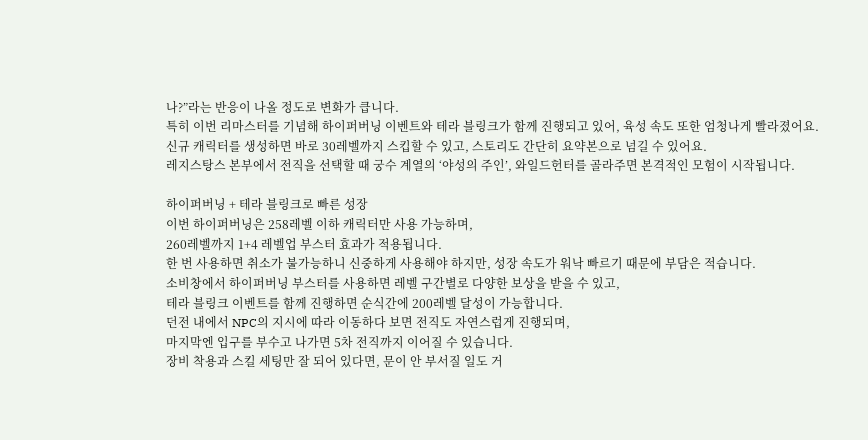나?”라는 반응이 나올 정도로 변화가 큽니다.
특히 이번 리마스터를 기념해 하이퍼버닝 이벤트와 테라 블링크가 함께 진행되고 있어, 육성 속도 또한 엄청나게 빨라졌어요.
신규 캐릭터를 생성하면 바로 30레벨까지 스킵할 수 있고, 스토리도 간단히 요약본으로 넘길 수 있어요.
레지스탕스 본부에서 전직을 선택할 때 궁수 계열의 ‘야성의 주인’, 와일드헌터를 골라주면 본격적인 모험이 시작됩니다.

하이퍼버닝 + 테라 블링크로 빠른 성장
이번 하이퍼버닝은 258레벨 이하 캐릭터만 사용 가능하며,
260레벨까지 1+4 레벨업 부스터 효과가 적용됩니다.
한 번 사용하면 취소가 불가능하니 신중하게 사용해야 하지만, 성장 속도가 워낙 빠르기 때문에 부담은 적습니다.
소비창에서 하이퍼버닝 부스터를 사용하면 레벨 구간별로 다양한 보상을 받을 수 있고,
테라 블링크 이벤트를 함께 진행하면 순식간에 200레벨 달성이 가능합니다.
던전 내에서 NPC의 지시에 따라 이동하다 보면 전직도 자연스럽게 진행되며,
마지막엔 입구를 부수고 나가면 5차 전직까지 이어질 수 있습니다.
장비 착용과 스킬 세팅만 잘 되어 있다면, 문이 안 부서질 일도 거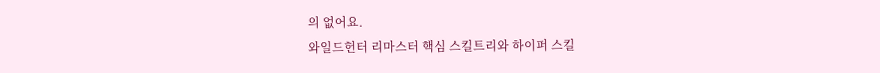의 없어요.
와일드헌터 리마스터 핵심 스킬트리와 하이퍼 스킬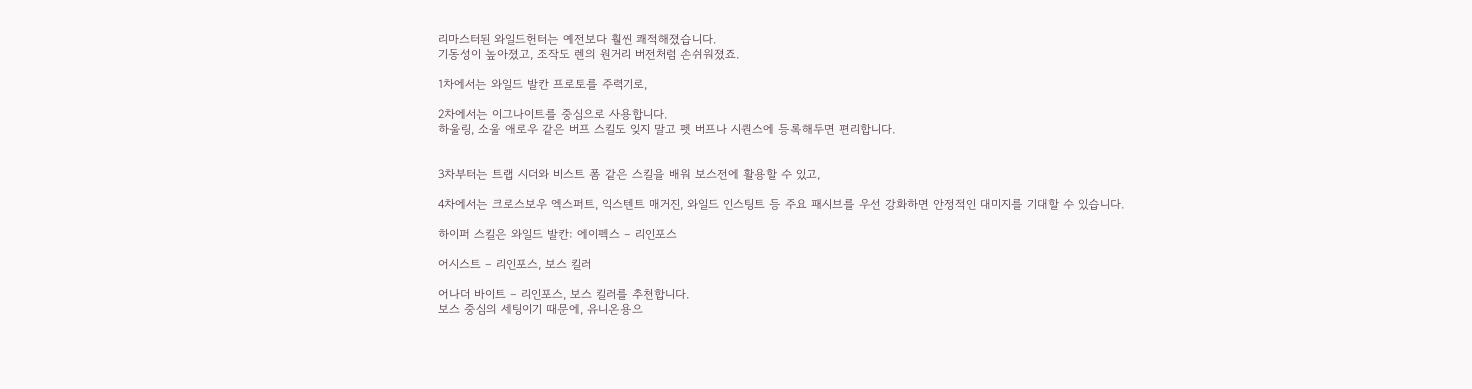리마스터된 와일드헌터는 예전보다 훨씬 쾌적해졌습니다.
기동성이 높아졌고, 조작도 렌의 원거리 버전처럼 손쉬워졌죠.

1차에서는 와일드 발칸 프로토를 주력기로,

2차에서는 이그나이트를 중심으로 사용합니다.
하울링, 소울 애로우 같은 버프 스킬도 잊지 말고 펫 버프나 시퀀스에 등록해두면 편리합니다.


3차부터는 트랩 시더와 비스트 폼 같은 스킬을 배워 보스전에 활용할 수 있고,

4차에서는 크로스보우 엑스퍼트, 익스텐트 매거진, 와일드 인스팅트 등 주요 패시브를 우선 강화하면 안정적인 대미지를 기대할 수 있습니다.

하이퍼 스킬은 와일드 발칸: 에이펙스 – 리인포스

어시스트 – 리인포스, 보스 킬러

어나더 바이트 – 리인포스, 보스 킬러를 추천합니다.
보스 중심의 세팅이기 때문에, 유니온용으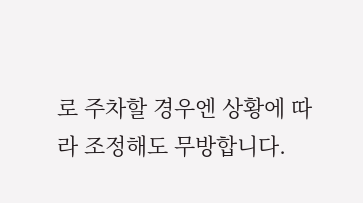로 주차할 경우엔 상황에 따라 조정해도 무방합니다.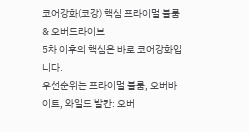코어강화(코강) 핵심 프라이멀 블룸 & 오버드라이브
5차 이후의 핵심은 바로 코어강화입니다.
우선순위는 프라이멀 블룸, 오버바이트, 와일드 발칸: 오버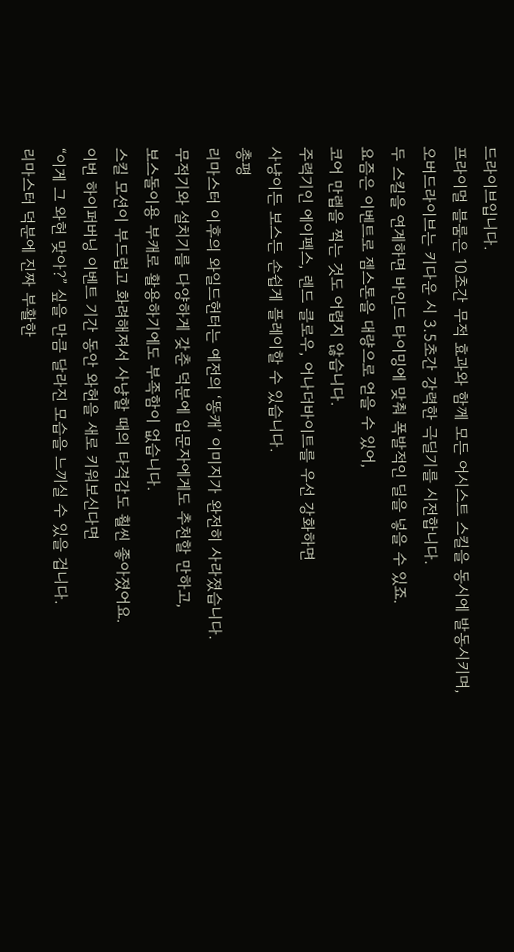드라이브입니다.
프라이멀 블룸은 10초간 무적 효과와 함께 모든 어시스트 스킬을 동시에 발동시키며,
오버드라이브는 키다운 시 3.5초간 강력한 극딜기를 시전합니다.
두 스킬을 연계하면 바인드 타이밍에 맞춰 폭발적인 딜을 넣을 수 있죠.
요즘은 이벤트로 젬스톤을 대량으로 얻을 수 있어,
코어 만렙을 찍는 것도 어렵지 않습니다.
주력기인 에이펙스, 렌드 클로우, 어나더바이트를 우선 강화하면
사냥이든 보스든 손쉽게 플레이할 수 있습니다.
총평
리마스터 이후의 와일드헌터는 예전의 ‘똥캐’ 이미지가 완전히 사라졌습니다.
무적기와 설치기를 다양하게 갖춘 덕분에 입문자에게도 추천할 만하고,
보스돌이용 부캐로 활용하기에도 부족함이 없습니다.
스킬 모션이 부드럽고 화려해져서 사냥할 때의 타격감도 훨씬 좋아졌어요.
이번 하이퍼버닝 이벤트 기간 동안 와헌을 새로 키워보신다면
“이게 그 와헌 맞아?” 싶을 만큼 달라진 모습을 느끼실 수 있을 겁니다.
리마스터 덕분에 진짜 부활한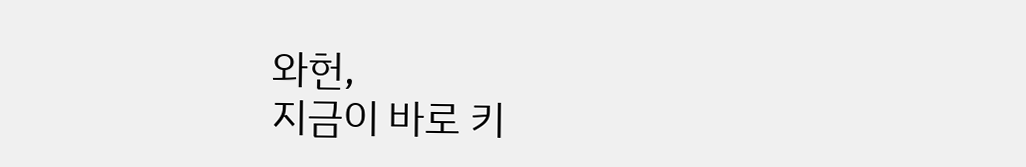와헌,
지금이 바로 키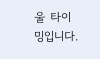울 타이밍입니다.